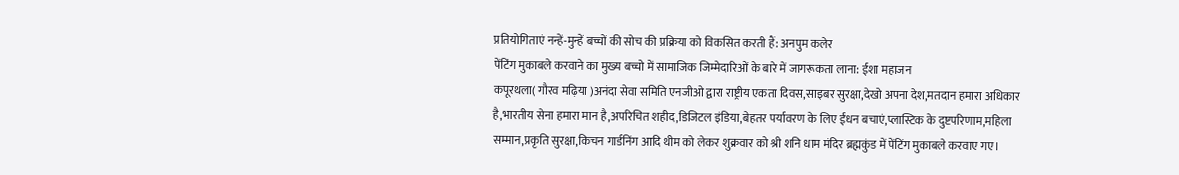प्रतियोगिताएं नन्हें-मुन्हें बच्चों की सोच की प्रक्रिया को विकसित करती हैं: अनपुम कलेर
पेंटिंग मुकाबले करवाने का मुख्य बच्चो में सामाजिक जिम्मेदारिओं के बारे में जागरूकता लाना: ईशा महाजन
कपूरथला( गौरव मढ़िया )अनंदा सेवा समिति एनजीओ द्वारा राष्ट्रीय एकता दिवस,साइबर सुरक्षा,देखो अपना देश,मतदान हमारा अधिकार है,भारतीय सेना हमारा मान है,अपरिचित शहीद,डिजिटल इंडिया,बेहतर पर्यावरण के लिए ईंधन बचाएं,प्लास्टिक के दुष्टपरिणाम,महिला सम्मान,प्रकृति सुरक्षा,किचन गार्डनिंग आदि थीम को लेकर शुक्रवार को श्री शनि धाम मंदिर ब्रह्मकुंड में पेंटिंग मुकाबले करवाए गए।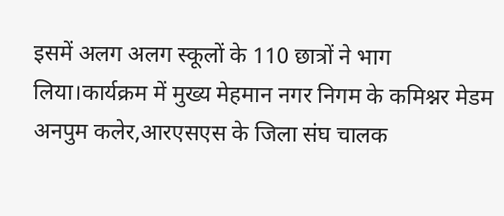इसमें अलग अलग स्कूलों के 110 छात्रों ने भाग लिया।कार्यक्रम में मुख्य मेहमान नगर निगम के कमिश्नर मेडम अनपुम कलेर,आरएसएस के जिला संघ चालक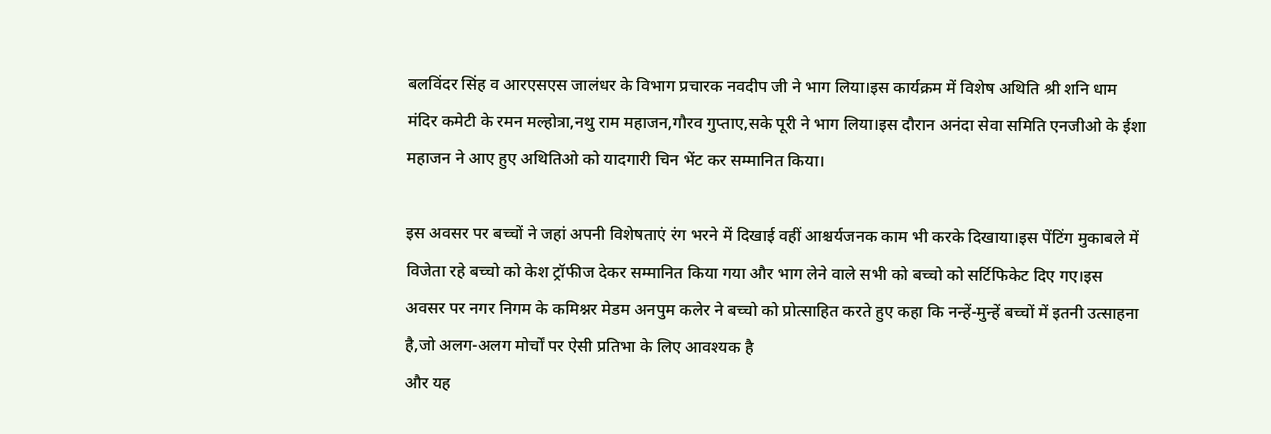बलविंदर सिंह व आरएसएस जालंधर के विभाग प्रचारक नवदीप जी ने भाग लिया।इस कार्यक्रम में विशेष अथिति श्री शनि धाम मंदिर कमेटी के रमन मल्होत्रा,नथु राम महाजन,गौरव गुप्ताए,सके पूरी ने भाग लिया।इस दौरान अनंदा सेवा समिति एनजीओ के ईशा महाजन ने आए हुए अथितिओ को यादगारी चिन भेंट कर सम्मानित किया।

इस अवसर पर बच्चों ने जहां अपनी विशेषताएं रंग भरने में दिखाई वहीं आश्चर्यजनक काम भी करके दिखाया।इस पेंटिंग मुकाबले में विजेता रहे बच्चो को केश ट्रॉफीज देकर सम्मानित किया गया और भाग लेने वाले सभी को बच्चो को सर्टिफिकेट दिए गए।इस अवसर पर नगर निगम के कमिश्नर मेडम अनपुम कलेर ने बच्चो को प्रोत्साहित करते हुए कहा कि नन्हें-मुन्हें बच्चों में इतनी उत्साहना है,जो अलग-अलग मोर्चों पर ऐसी प्रतिभा के लिए आवश्यक है
और यह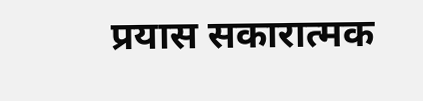प्रयास सकारात्मक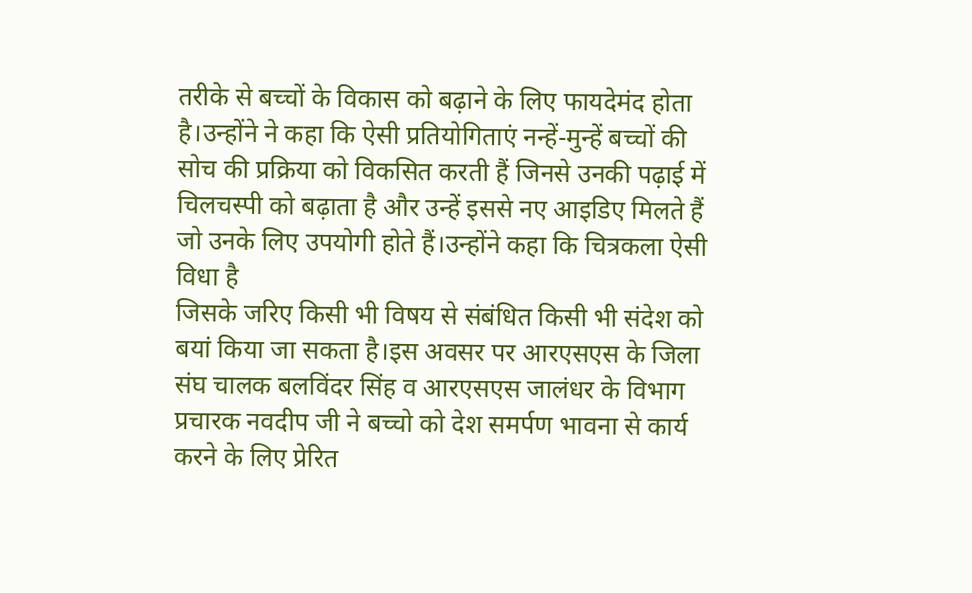तरीके से बच्चों के विकास को बढ़ाने के लिए फायदेमंद होता है।उन्होंने ने कहा कि ऐसी प्रतियोगिताएं नन्हें-मुन्हें बच्चों की सोच की प्रक्रिया को विकसित करती हैं जिनसे उनकी पढ़ाई में चिलचस्पी को बढ़ाता है और उन्हें इससे नए आइडिए मिलते हैं जो उनके लिए उपयोगी होते हैं।उन्होंने कहा कि चित्रकला ऐसी विधा है
जिसके जरिए किसी भी विषय से संबंधित किसी भी संदेश को बयां किया जा सकता है।इस अवसर पर आरएसएस के जिला संघ चालक बलविंदर सिंह व आरएसएस जालंधर के विभाग प्रचारक नवदीप जी ने बच्चो को देश समर्पण भावना से कार्य करने के लिए प्रेरित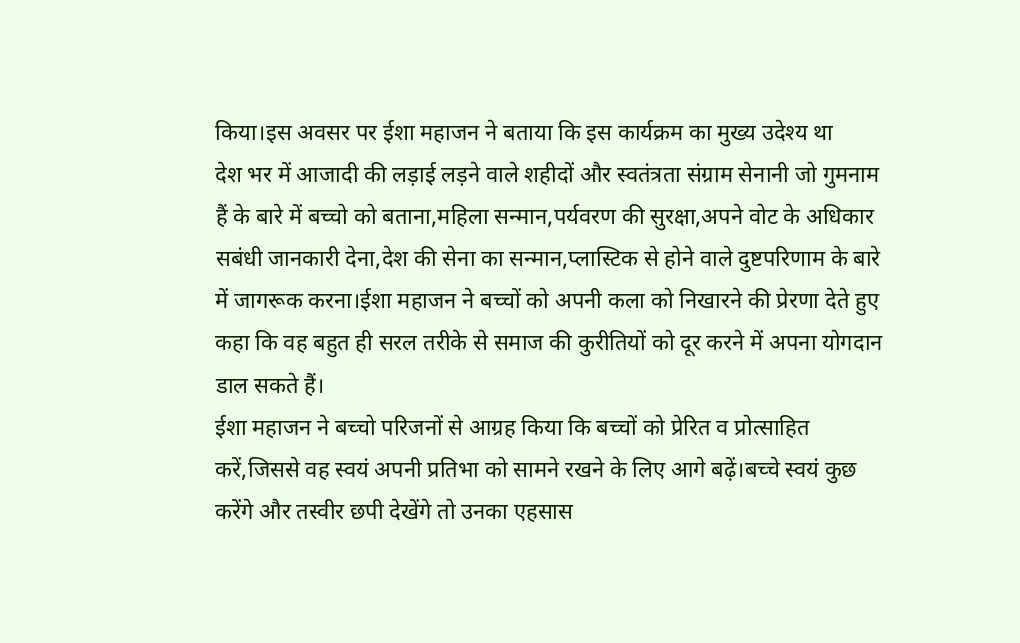किया।इस अवसर पर ईशा महाजन ने बताया कि इस कार्यक्रम का मुख्य उदेश्य था
देश भर में आजादी की लड़ाई लड़ने वाले शहीदों और स्वतंत्रता संग्राम सेनानी जो गुमनाम हैं के बारे में बच्चो को बताना,महिला सन्मान,पर्यवरण की सुरक्षा,अपने वोट के अधिकार सबंधी जानकारी देना,देश की सेना का सन्मान,प्लास्टिक से होने वाले दुष्टपरिणाम के बारे में जागरूक करना।ईशा महाजन ने बच्चों को अपनी कला को निखारने की प्रेरणा देते हुए कहा कि वह बहुत ही सरल तरीके से समाज की कुरीतियों को दूर करने में अपना योगदान डाल सकते हैं।
ईशा महाजन ने बच्चो परिजनों से आग्रह किया कि बच्चों को प्रेरित व प्रोत्साहित करें,जिससे वह स्वयं अपनी प्रतिभा को सामने रखने के लिए आगे बढ़ें।बच्चे स्वयं कुछ करेंगे और तस्वीर छपी देखेंगे तो उनका एहसास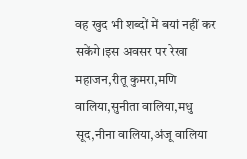वह खुद भी शब्दों में बयां नहीं कर सकेंगे।इस अवसर पर रेखा महाजन,रीतू कुमरा,मणि वालिया,सुनीता वालिया,मधु सूद,नीना वालिया,अंजू वालिया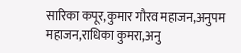सारिका कपूर,कुमार गौरव महाजन,अनुपम महाजन,राधिका कुमरा,अनु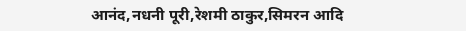आनंद,नधनी पूरी,रेशमी ठाकुर,सिमरन आदि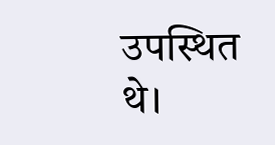उपस्थित थे।